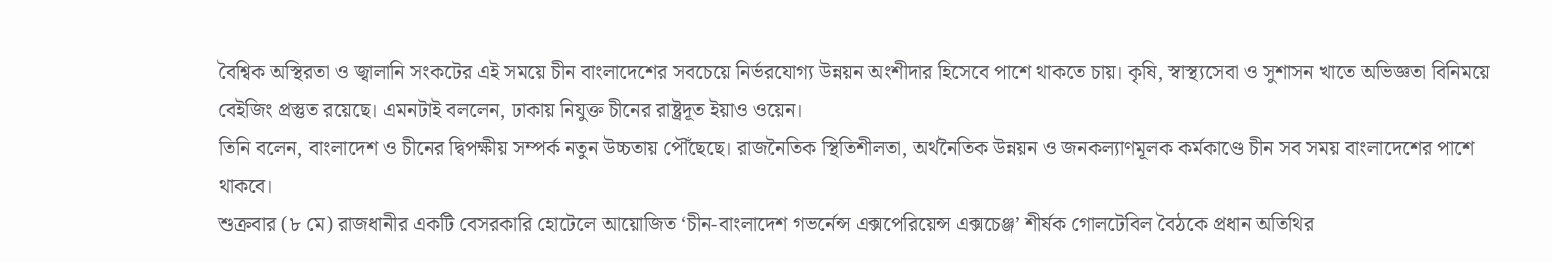বৈশ্বিক অস্থিরতা ও জ্বালানি সংকটের এই সময়ে চীন বাংলাদেশের সবচেয়ে নির্ভরযোগ্য উন্নয়ন অংশীদার হিসেবে পাশে থাকতে চায়। কৃষি, স্বাস্থ্যসেবা ও সুশাসন খাতে অভিজ্ঞতা বিনিময়ে বেইজিং প্রস্তুত রয়েছে। এমনটাই বললেন, ঢাকায় নিযুক্ত চীনের রাষ্ট্রদূত ইয়াও ওয়েন।
তিনি বলেন, বাংলাদেশ ও চীনের দ্বিপক্ষীয় সম্পর্ক নতুন উচ্চতায় পৌঁছেছে। রাজনৈতিক স্থিতিশীলতা, অর্থনৈতিক উন্নয়ন ও জনকল্যাণমূলক কর্মকাণ্ডে চীন সব সময় বাংলাদেশের পাশে থাকবে।
শুক্রবার (৮ মে) রাজধানীর একটি বেসরকারি হোটেলে আয়োজিত ‘চীন-বাংলাদেশ গভর্নেন্স এক্সপেরিয়েন্স এক্সচেঞ্জ’ শীর্ষক গোলটেবিল বৈঠকে প্রধান অতিথির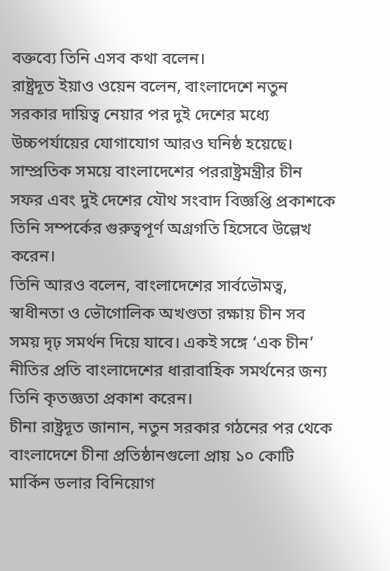বক্তব্যে তিনি এসব কথা বলেন।
রাষ্ট্রদূত ইয়াও ওয়েন বলেন, বাংলাদেশে নতুন সরকার দায়িত্ব নেয়ার পর দুই দেশের মধ্যে উচ্চপর্যায়ের যোগাযোগ আরও ঘনিষ্ঠ হয়েছে। সাম্প্রতিক সময়ে বাংলাদেশের পররাষ্ট্রমন্ত্রীর চীন সফর এবং দুই দেশের যৌথ সংবাদ বিজ্ঞপ্তি প্রকাশকে তিনি সম্পর্কের গুরুত্বপূর্ণ অগ্রগতি হিসেবে উল্লেখ করেন।
তিনি আরও বলেন, বাংলাদেশের সার্বভৌমত্ব, স্বাধীনতা ও ভৌগোলিক অখণ্ডতা রক্ষায় চীন সব সময় দৃঢ় সমর্থন দিয়ে যাবে। একই সঙ্গে ‘এক চীন’ নীতির প্রতি বাংলাদেশের ধারাবাহিক সমর্থনের জন্য তিনি কৃতজ্ঞতা প্রকাশ করেন।
চীনা রাষ্ট্রদূত জানান, নতুন সরকার গঠনের পর থেকে বাংলাদেশে চীনা প্রতিষ্ঠানগুলো প্রায় ১০ কোটি মার্কিন ডলার বিনিয়োগ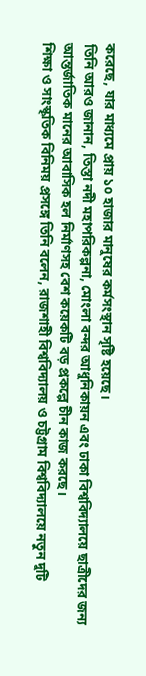করেছে, যার মাধ্যমে প্রায় ১০ হাজার মানুষের কর্মসংস্থান সৃষ্টি হয়েছে।
তিনি আরও জানান, তিস্তা নদী মহাপরিকল্পনা, মোংলা বন্দর আধুনিকায়ন এবং ঢাকা বিশ্ববিদ্যালয়ে ছাত্রীদের জন্য আন্তর্জাতিক মানের আবাসিক হল নির্মাণসহ বেশ কয়েকটি বড় প্রকল্পে চীন কাজ করছে।
শিক্ষা ও সাংস্কৃতিক বিনিময় প্রসঙ্গে তিনি বলেন, রাজশাহী বিশ্ববিদ্যালয় ও চট্টগ্রাম বিশ্ববিদ্যালয়ে নতুন দুটি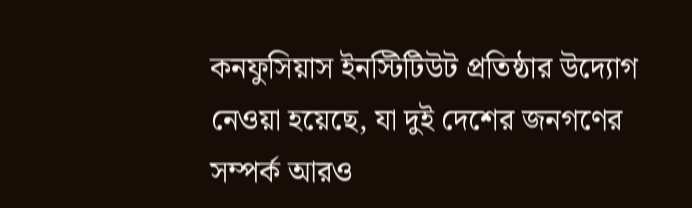কনফুসিয়াস ইনস্টিটিউট প্রতিষ্ঠার উদ্যোগ নেওয়া হয়েছে, যা দুই দেশের জনগণের সম্পর্ক আরও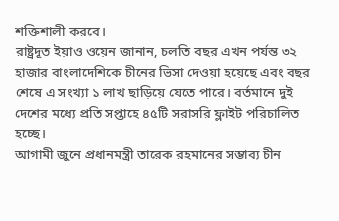শক্তিশালী করবে।
রাষ্ট্রদূত ইয়াও ওয়েন জানান, চলতি বছর এখন পর্যন্ত ৩২ হাজার বাংলাদেশিকে চীনের ভিসা দেওয়া হয়েছে এবং বছর শেষে এ সংখ্যা ১ লাখ ছাড়িয়ে যেতে পারে। বর্তমানে দুই দেশের মধ্যে প্রতি সপ্তাহে ৪৫টি সরাসরি ফ্লাইট পরিচালিত হচ্ছে।
আগামী জুনে প্রধানমন্ত্রী তারেক রহমানের সম্ভাব্য চীন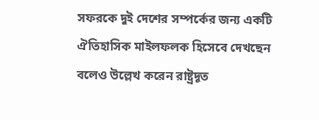সফরকে দুই দেশের সম্পর্কের জন্য একটি ঐতিহাসিক মাইলফলক হিসেবে দেখছেন বলেও উল্লেখ করেন রাষ্ট্রদূত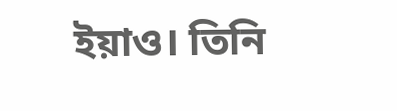ইয়াও। তিনি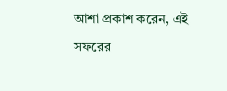আশা প্রকাশ করেন, এই সফরের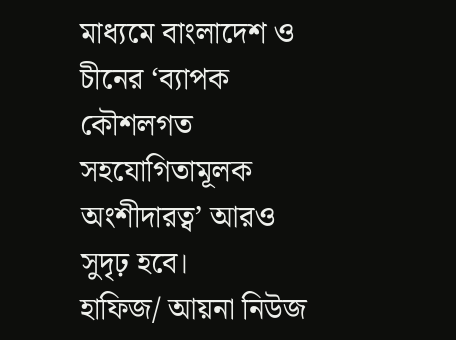মাধ্যমে বাংলাদেশ ও চীনের ‘ব্যাপক কৌশলগত সহযোগিতামূলক অংশীদারত্ব’ আরও সুদৃঢ় হবে।
হাফিজ/ আয়না নিউজ